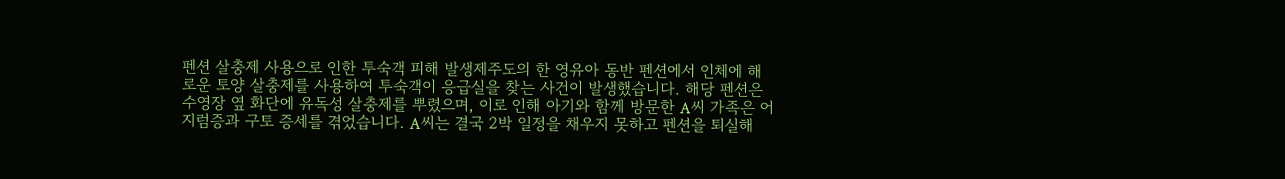펜션 살충제 사용으로 인한 투숙객 피해 발생제주도의 한 영유아 동반 펜션에서 인체에 해로운 토양 살충제를 사용하여 투숙객이 응급실을 찾는 사건이 발생했습니다. 해당 펜션은 수영장 옆 화단에 유독성 살충제를 뿌렸으며, 이로 인해 아기와 함께 방문한 A씨 가족은 어지럼증과 구토 증세를 겪었습니다. A씨는 결국 2박 일정을 채우지 못하고 펜션을 퇴실해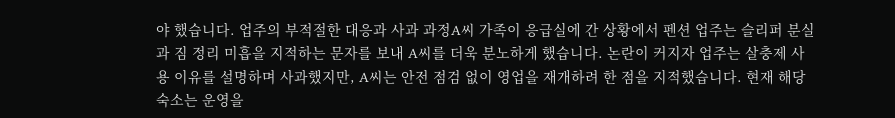야 했습니다. 업주의 부적절한 대응과 사과 과정A씨 가족이 응급실에 간 상황에서 펜션 업주는 슬리퍼 분실과 짐 정리 미흡을 지적하는 문자를 보내 A씨를 더욱 분노하게 했습니다. 논란이 커지자 업주는 살충제 사용 이유를 설명하며 사과했지만, A씨는 안전 점검 없이 영업을 재개하려 한 점을 지적했습니다. 현재 해당 숙소는 운영을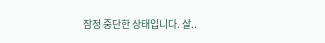잠정 중단한 상태입니다. 살..